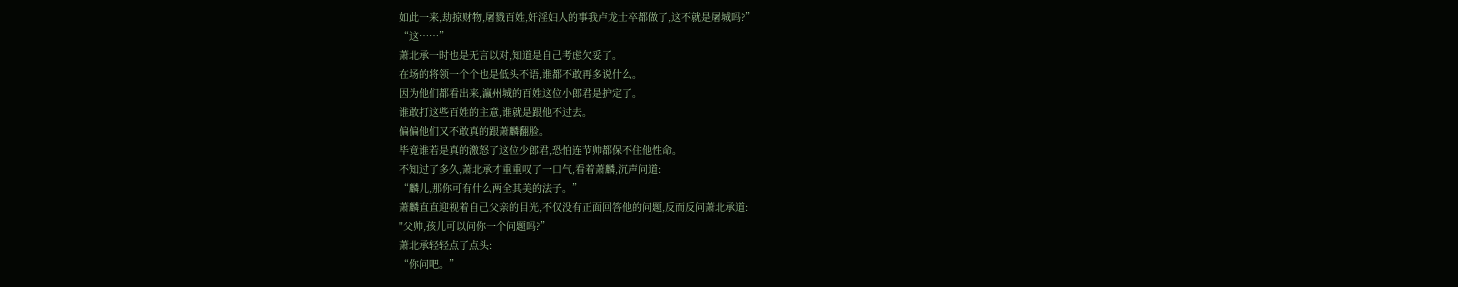如此一来,劫掠财物,屠戮百姓,奸淫妇人的事我卢龙士卒都做了,这不就是屠城吗?”
“这……”
萧北承一时也是无言以对,知道是自己考虑欠妥了。
在场的将领一个个也是低头不语,谁都不敢再多说什么。
因为他们都看出来,瀛州城的百姓这位小郎君是护定了。
谁敢打这些百姓的主意,谁就是跟他不过去。
偏偏他们又不敢真的跟萧麟翻脸。
毕竟谁若是真的激怒了这位少郎君,恐怕连节帅都保不住他性命。
不知过了多久,萧北承才重重叹了一口气,看着萧麟,沉声问道:
“麟儿,那你可有什么两全其美的法子。”
萧麟直直迎视着自己父亲的目光,不仅没有正面回答他的问题,反而反问萧北承道:
"父帅,孩儿可以问你一个问题吗?”
萧北承轻轻点了点头:
“你问吧。”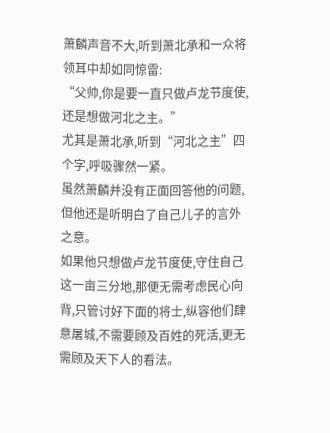萧麟声音不大,听到萧北承和一众将领耳中却如同惊雷:
“父帅,你是要一直只做卢龙节度使,还是想做河北之主。”
尤其是萧北承,听到“河北之主”四个字,呼吸骤然一紧。
虽然萧麟并没有正面回答他的问题,但他还是听明白了自己儿子的言外之意。
如果他只想做卢龙节度使,守住自己这一亩三分地,那便无需考虑民心向背,只管讨好下面的将士,纵容他们肆意屠城,不需要顾及百姓的死活,更无需顾及天下人的看法。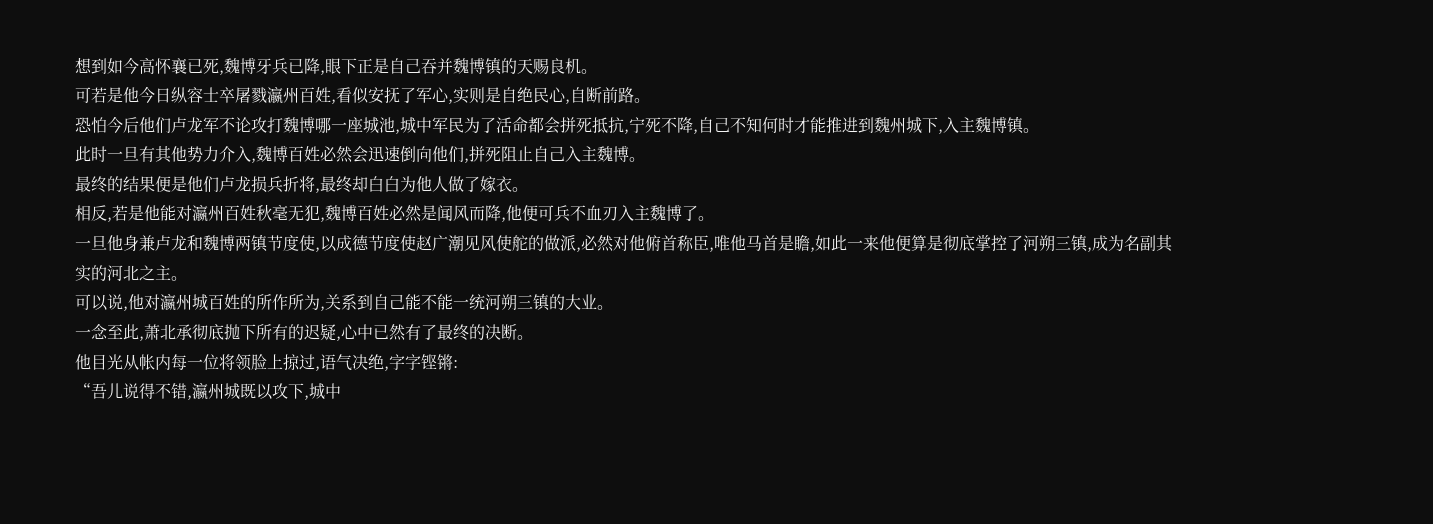想到如今高怀襄已死,魏博牙兵已降,眼下正是自己吞并魏博镇的天赐良机。
可若是他今日纵容士卒屠戮瀛州百姓,看似安抚了军心,实则是自绝民心,自断前路。
恐怕今后他们卢龙军不论攻打魏博哪一座城池,城中军民为了活命都会拼死抵抗,宁死不降,自己不知何时才能推进到魏州城下,入主魏博镇。
此时一旦有其他势力介入,魏博百姓必然会迅速倒向他们,拼死阻止自己入主魏博。
最终的结果便是他们卢龙损兵折将,最终却白白为他人做了嫁衣。
相反,若是他能对瀛州百姓秋毫无犯,魏博百姓必然是闻风而降,他便可兵不血刃入主魏博了。
一旦他身兼卢龙和魏博两镇节度使,以成德节度使赵广潮见风使舵的做派,必然对他俯首称臣,唯他马首是瞻,如此一来他便算是彻底掌控了河朔三镇,成为名副其实的河北之主。
可以说,他对瀛州城百姓的所作所为,关系到自己能不能一统河朔三镇的大业。
一念至此,萧北承彻底抛下所有的迟疑,心中已然有了最终的决断。
他目光从帐内每一位将领脸上掠过,语气决绝,字字铿锵:
“吾儿说得不错,瀛州城既以攻下,城中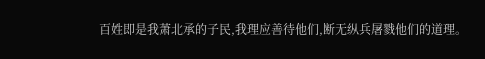百姓即是我萧北承的子民,我理应善待他们,断无纵兵屠戮他们的道理。